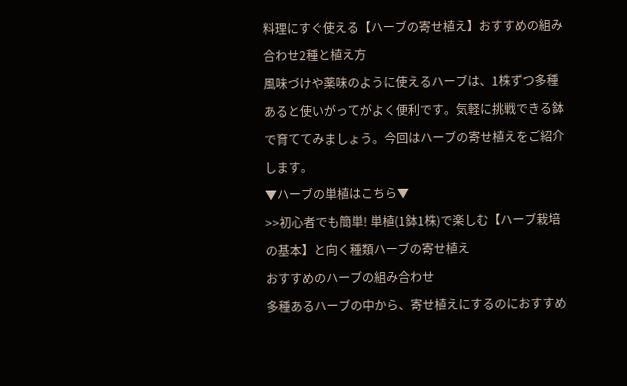料理にすぐ使える【ハーブの寄せ植え】おすすめの組み合わせ2種と植え方
風味づけや薬味のように使えるハーブは、1株ずつ多種あると使いがってがよく便利です。気軽に挑戦できる鉢で育ててみましょう。今回はハーブの寄せ植えをご紹介します。
▼ハーブの単植はこちら▼
>>初心者でも簡単! 単植(1鉢1株)で楽しむ【ハーブ栽培の基本】と向く種類ハーブの寄せ植え
おすすめのハーブの組み合わせ
多種あるハーブの中から、寄せ植えにするのにおすすめ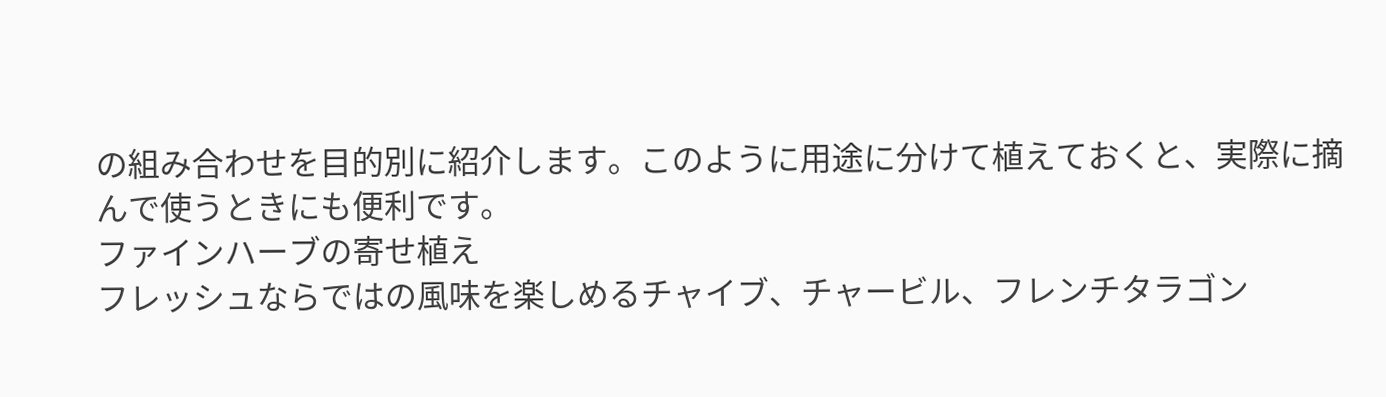の組み合わせを目的別に紹介します。このように用途に分けて植えておくと、実際に摘んで使うときにも便利です。
ファインハーブの寄せ植え
フレッシュならではの風味を楽しめるチャイブ、チャービル、フレンチタラゴン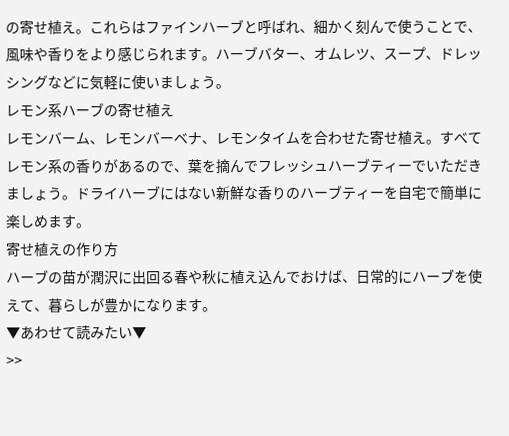の寄せ植え。これらはファインハーブと呼ばれ、細かく刻んで使うことで、風味や香りをより感じられます。ハーブバター、オムレツ、スープ、ドレッシングなどに気軽に使いましょう。
レモン系ハーブの寄せ植え
レモンバーム、レモンバーベナ、レモンタイムを合わせた寄せ植え。すべてレモン系の香りがあるので、葉を摘んでフレッシュハーブティーでいただきましょう。ドライハーブにはない新鮮な香りのハーブティーを自宅で簡単に楽しめます。
寄せ植えの作り方
ハーブの苗が潤沢に出回る春や秋に植え込んでおけば、日常的にハーブを使えて、暮らしが豊かになります。
▼あわせて読みたい▼
>>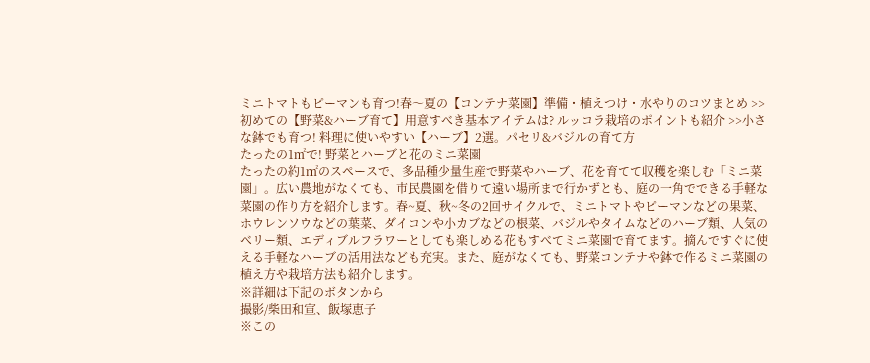ミニトマトもピーマンも育つ!春〜夏の【コンテナ菜園】準備・植えつけ・水やりのコツまとめ >>初めての【野菜&ハーブ育て】用意すべき基本アイテムは? ルッコラ栽培のポイントも紹介 >>小さな鉢でも育つ! 料理に使いやすい【ハーブ】2選。パセリ&バジルの育て方
たったの1㎡で! 野菜とハーブと花のミニ菜園
たったの約1㎡のスペースで、多品種少量生産で野菜やハーブ、花を育てて収穫を楽しむ「ミニ菜園」。広い農地がなくても、市民農園を借りて遠い場所まで行かずとも、庭の一角でできる手軽な菜園の作り方を紹介します。春~夏、秋~冬の2回サイクルで、ミニトマトやピーマンなどの果菜、ホウレンソウなどの葉菜、ダイコンや小カブなどの根菜、バジルやタイムなどのハーブ類、人気のベリー類、エディブルフラワーとしても楽しめる花もすべてミニ菜園で育てます。摘んですぐに使える手軽なハーブの活用法なども充実。また、庭がなくても、野菜コンテナや鉢で作るミニ菜園の植え方や栽培方法も紹介します。
※詳細は下記のボタンから
撮影/柴田和宣、飯塚恵子
※この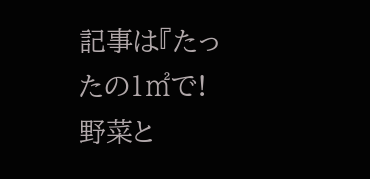記事は『たったの1㎡で! 野菜と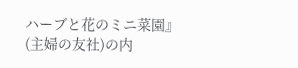ハーブと花のミニ菜園』(主婦の友社)の内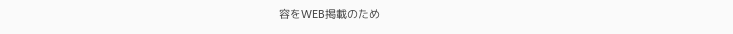容をWEB掲載のため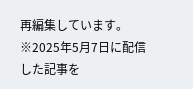再編集しています。
※2025年5月7日に配信した記事を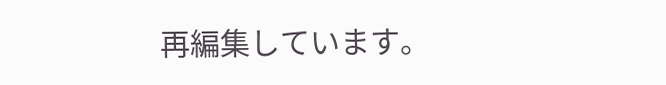再編集しています。